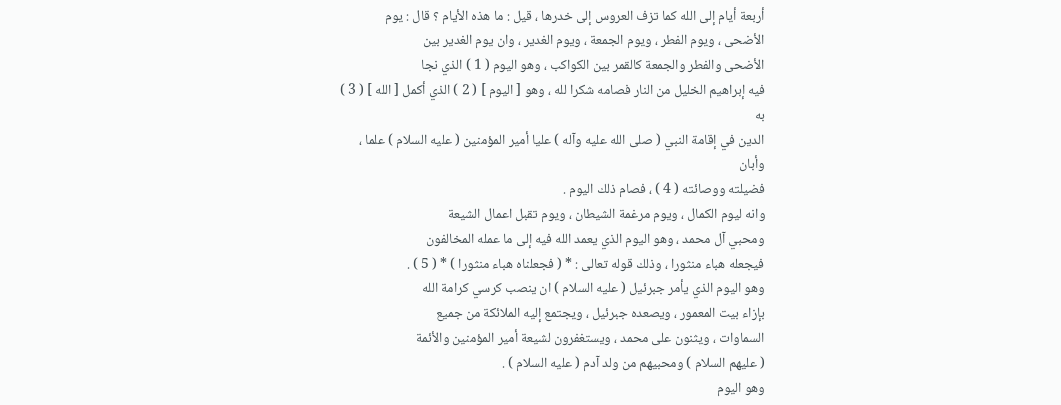أربعة أيام إلى الله كما تزف العروس إلى خدرها ، قيل : ما هذه الأيام ؟ قال : يوم
الأضحى ، ويوم الفطر ، ويوم الجمعة ، ويوم الغدير ، وان يوم الغدير بين
الأضحى والفطر والجمعة كالقمر بين الكواكب ، وهو اليوم ( 1 ) الذي نجا
فيه إبراهيم الخليل من النار فصامه شكرا لله ، وهو [ اليوم ] ( 2 ) الذي أكمل [ الله ] ( 3 ) به
الدين في إقامة النبي ( صلى الله عليه وآله ) عليا أمير المؤمنين ( عليه السلام ) علما ، وأبان
فضيلته ووصائته ( 4 ) ، فصام ذلك اليوم .
وانه ليوم الكمال ، ويوم مرغمة الشيطان ، ويوم تقبل اعمال الشيعة
ومحبي آل محمد ، وهو اليوم الذي يعمد الله فيه إلى ما عمله المخالفون
فيجعله هباء منثورا ، وذلك قوله تعالى : * ( فجعلناه هباء منثورا ) * ( 5 ) .
وهو اليوم الذي يأمر جبرئيل ( عليه السلام ) ان ينصب كرسي كرامة الله
بإزاء بيت المعمور ، ويصعده جبرئيل ، ويجتمع إليه الملائكة من جميع
السماوات ، ويثنون على محمد ، ويستغفرون لشيعة أمير المؤمنين والأئمة
( عليهم السلام ) ومحبيهم من ولد آدم ( عليه السلام ) .
وهو اليوم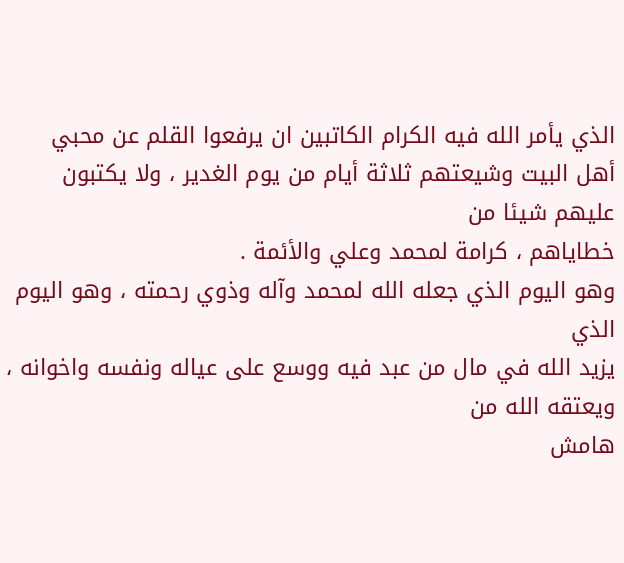الذي يأمر الله فيه الكرام الكاتبين ان يرفعوا القلم عن محبي
أهل البيت وشيعتهم ثلاثة أيام من يوم الغدير ، ولا يكتبون عليهم شيئا من
خطاياهم ، كرامة لمحمد وعلي والأئمة .
وهو اليوم الذي جعله الله لمحمد وآله وذوي رحمته ، وهو اليوم الذي
يزيد الله في مال من عبد فيه ووسع على عياله ونفسه واخوانه ، ويعتقه الله من
هامش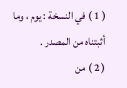( 1 ) في النسخة : يوم ، وما أثبتناه من المصدر .
( 2 ) من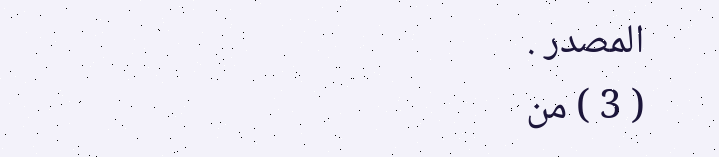المصدر .
( 3 ) من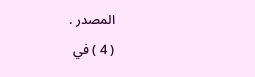المصدر .
( 4 ) في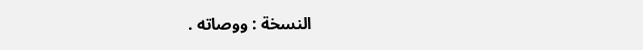النسخة : ووصاته .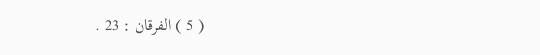( 5 ) الفرقان : 23 .